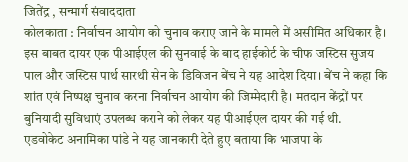जितेंद्र , सन्मार्ग संवाददाता
कोलकाता : निर्वाचन आयोग को चुनाव कराए जाने के मामले में असीमित अधिकार है। इस बाबत दायर एक पीआईएल की सुनवाई के बाद हाईकोर्ट के चीफ जस्टिस सुजय पाल और जस्टिस पार्थ सारथी सेन के डिविजन बेंच ने यह आदेश दिया। बेंच ने कहा कि शांत एवं निष्पक्ष चुनाव करना निर्वाचन आयोग की जिम्मेदारी है। मतदान केंद्रों पर बुनियादी सुविधाएं उपलब्ध कराने को लेकर यह पीआईएल दायर की गई थी.
एडवोकेट अनामिका पांडे ने यह जानकारी देते हुए बताया कि भाजपा के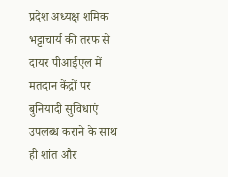प्रदेश अध्यक्ष शमिक भट्टाचार्य की तरफ से दायर पीआईएल में मतदान केंद्रों पर बुनियादी सुविधाएं उपलब्ध कराने के साथ ही शांत और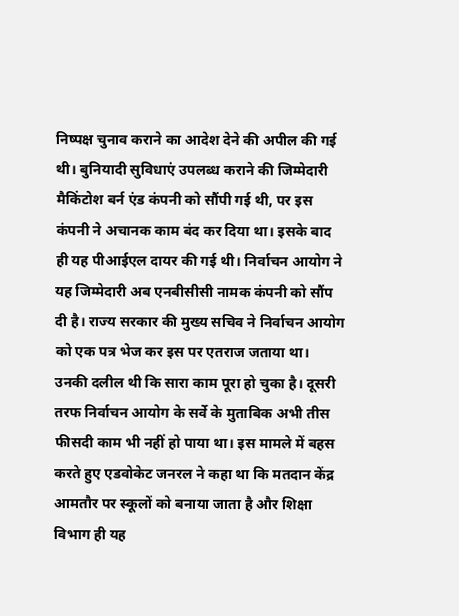निष्पक्ष चुनाव कराने का आदेश देने की अपील की गई थी। बुनियादी सुविधाएं उपलब्ध कराने की जिम्मेदारी मैकिंटोश बर्न एंड कंपनी को सौंपी गई थी, पर इस कंपनी ने अचानक काम बंद कर दिया था। इसके बाद ही यह पीआईएल दायर की गई थी। निर्वाचन आयोग ने यह जिम्मेदारी अब एनबीसीसी नामक कंपनी को सौंप दी है। राज्य सरकार की मुख्य सचिव ने निर्वाचन आयोग को एक पत्र भेज कर इस पर एतराज जताया था। उनकी दलील थी कि सारा काम पूरा हो चुका है। दूसरी तरफ निर्वाचन आयोग के सर्वे के मुताबिक अभी तीस फीसदी काम भी नहीं हो पाया था। इस मामले में बहस करते हुए एडवोकेट जनरल ने कहा था कि मतदान केंद्र आमतौर पर स्कूलों को बनाया जाता है और शिक्षा विभाग ही यह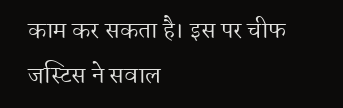काम कर सकता है। इस पर चीफ जस्टिस ने सवाल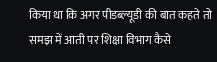किया था कि अगर पीडब्ल्यूडी की बात कहते तो समझ में आती पर शिक्षा विभाग कैसे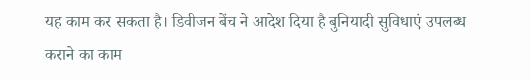यह काम कर सकता है। डिवीजन बेंच ने आदेश दिया है बुनियादी सुविधाएं उपलब्ध कराने का काम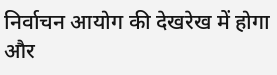निर्वाचन आयोग की देखरेख में होगा और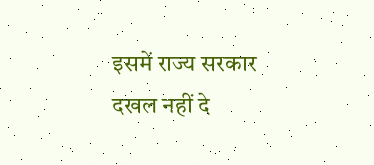इसमें राज्य सरकार दखल नहीं दे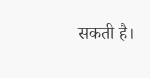सकती है।